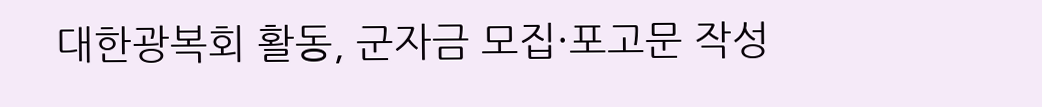대한광복회 활동, 군자금 모집·포고문 작성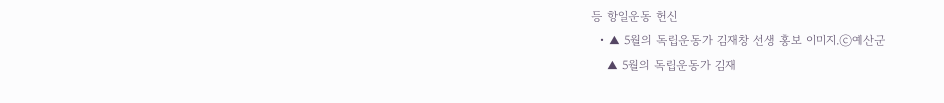등 항일운동 헌신
  • ▲ 5월의 독립운동가 김재창 선생 홍보 이미지.ⓒ예산군
    ▲ 5월의 독립운동가 김재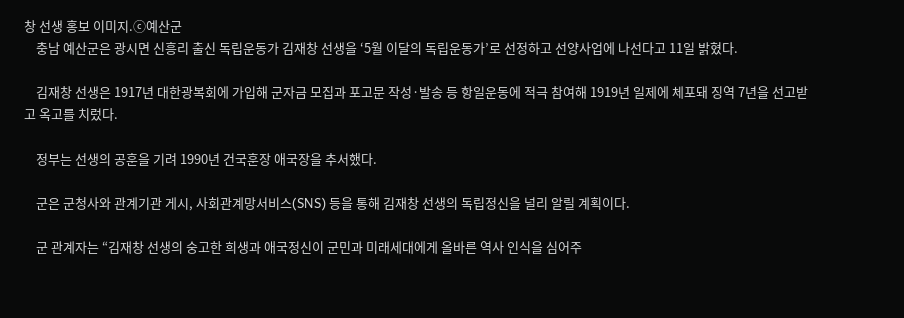창 선생 홍보 이미지.ⓒ예산군
    충남 예산군은 광시면 신흥리 출신 독립운동가 김재창 선생을 ‘5월 이달의 독립운동가’로 선정하고 선양사업에 나선다고 11일 밝혔다.

    김재창 선생은 1917년 대한광복회에 가입해 군자금 모집과 포고문 작성·발송 등 항일운동에 적극 참여해 1919년 일제에 체포돼 징역 7년을 선고받고 옥고를 치렀다.

    정부는 선생의 공훈을 기려 1990년 건국훈장 애국장을 추서했다.

    군은 군청사와 관계기관 게시, 사회관계망서비스(SNS) 등을 통해 김재창 선생의 독립정신을 널리 알릴 계획이다.

    군 관계자는 “김재창 선생의 숭고한 희생과 애국정신이 군민과 미래세대에게 올바른 역사 인식을 심어주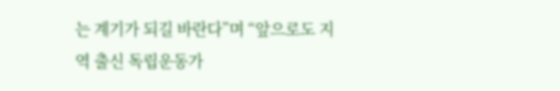는 계기가 되길 바란다”며 “앞으로도 지역 출신 독립운동가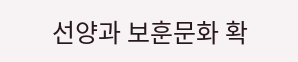선양과 보훈문화 확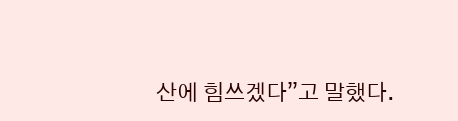산에 힘쓰겠다”고 말했다.